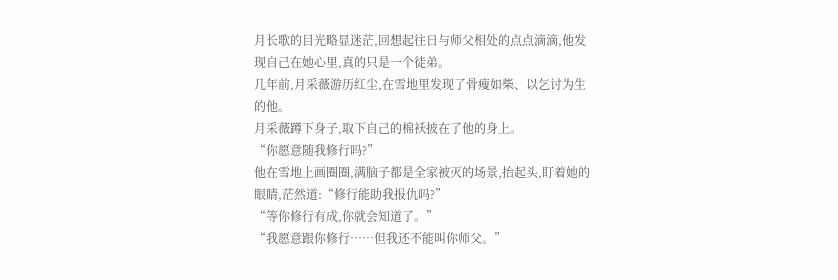月长歌的目光略显迷茫,回想起往日与师父相处的点点滴滴,他发现自己在她心里,真的只是一个徒弟。
几年前,月采薇游历红尘,在雪地里发现了骨瘦如柴、以乞讨为生的他。
月采薇蹲下身子,取下自己的棉袄披在了他的身上。
“你愿意随我修行吗?”
他在雪地上画圈圈,满脑子都是全家被灭的场景,抬起头,盯着她的眼睛,茫然道:“修行能助我报仇吗?”
“等你修行有成,你就会知道了。”
“我愿意跟你修行……但我还不能叫你师父。”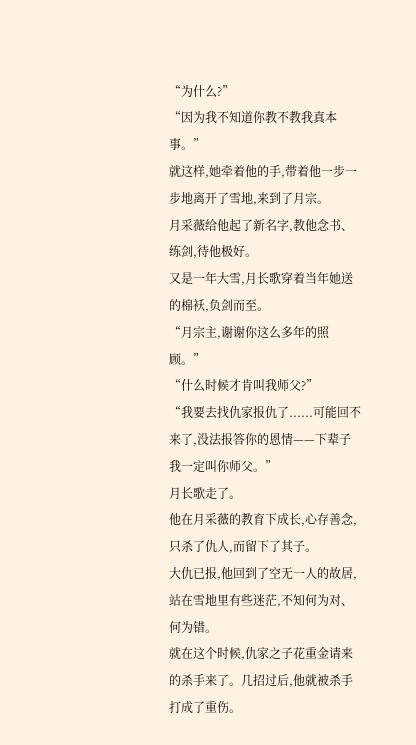“为什么?”
“因为我不知道你教不教我真本事。”
就这样,她牵着他的手,带着他一步一步地离开了雪地,来到了月宗。
月采薇给他起了新名字,教他念书、练剑,待他极好。
又是一年大雪,月长歌穿着当年她送的棉袄,负剑而至。
“月宗主,谢谢你这么多年的照顾。”
“什么时候才肯叫我师父?”
“我要去找仇家报仇了......可能回不来了,没法报答你的恩情——下辈子我一定叫你师父。”
月长歌走了。
他在月采薇的教育下成长,心存善念,只杀了仇人,而留下了其子。
大仇已报,他回到了空无一人的故居,站在雪地里有些迷茫,不知何为对、何为错。
就在这个时候,仇家之子花重金请来的杀手来了。几招过后,他就被杀手打成了重伤。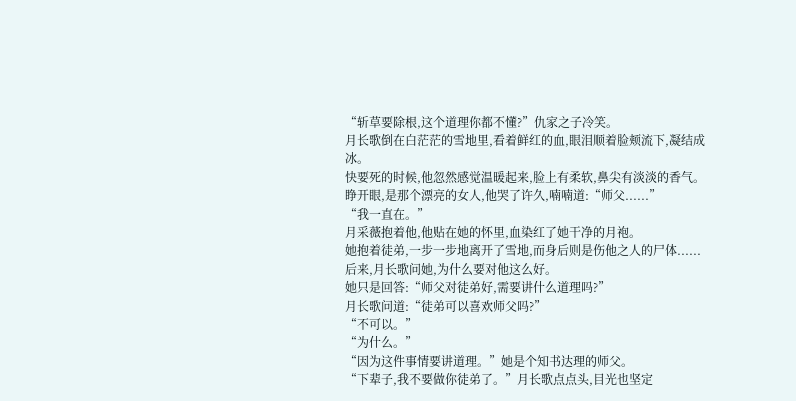“斩草要除根,这个道理你都不懂?”仇家之子冷笑。
月长歌倒在白茫茫的雪地里,看着鲜红的血,眼泪顺着脸颊流下,凝结成冰。
快要死的时候,他忽然感觉温暖起来,脸上有柔软,鼻尖有淡淡的香气。
睁开眼,是那个漂亮的女人,他哭了许久,喃喃道:“师父......”
“我一直在。”
月采薇抱着他,他贴在她的怀里,血染红了她干净的月袍。
她抱着徒弟,一步一步地离开了雪地,而身后则是伤他之人的尸体......
后来,月长歌问她,为什么要对他这么好。
她只是回答:“师父对徒弟好,需要讲什么道理吗?”
月长歌问道:“徒弟可以喜欢师父吗?”
“不可以。”
“为什么。”
“因为这件事情要讲道理。”她是个知书达理的师父。
“下辈子,我不要做你徒弟了。”月长歌点点头,目光也坚定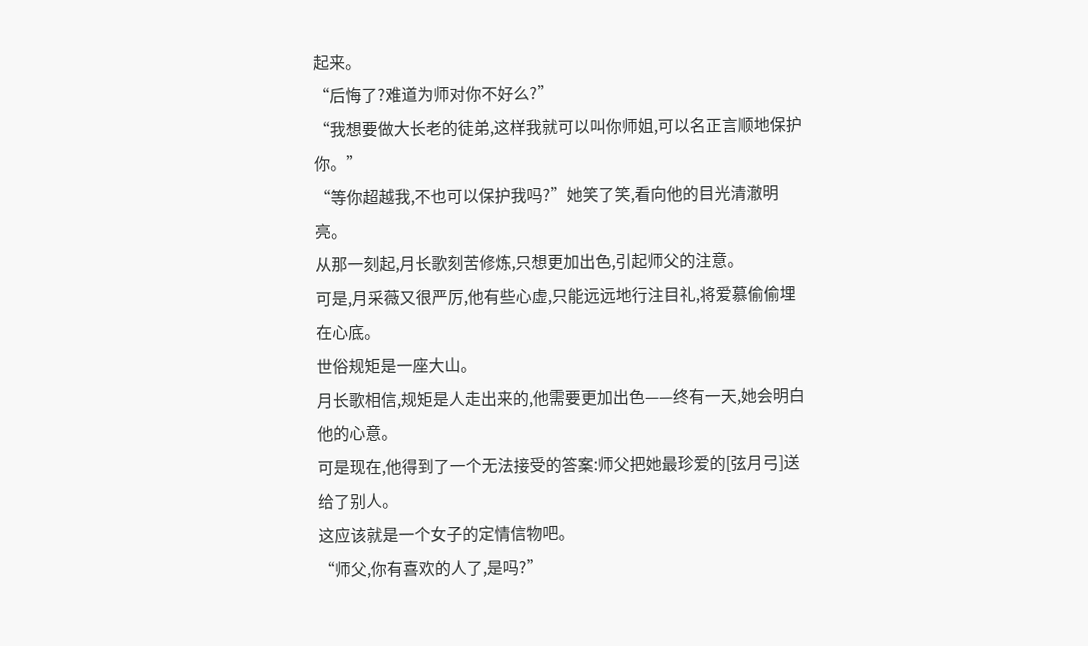起来。
“后悔了?难道为师对你不好么?”
“我想要做大长老的徒弟,这样我就可以叫你师姐,可以名正言顺地保护你。”
“等你超越我,不也可以保护我吗?”她笑了笑,看向他的目光清澈明亮。
从那一刻起,月长歌刻苦修炼,只想更加出色,引起师父的注意。
可是,月采薇又很严厉,他有些心虚,只能远远地行注目礼,将爱慕偷偷埋在心底。
世俗规矩是一座大山。
月长歌相信,规矩是人走出来的,他需要更加出色——终有一天,她会明白他的心意。
可是现在,他得到了一个无法接受的答案:师父把她最珍爱的[弦月弓]送给了别人。
这应该就是一个女子的定情信物吧。
“师父,你有喜欢的人了,是吗?”